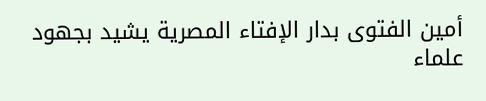أمين الفتوى بدار الإفتاء المصرية يشيد بجهود علماء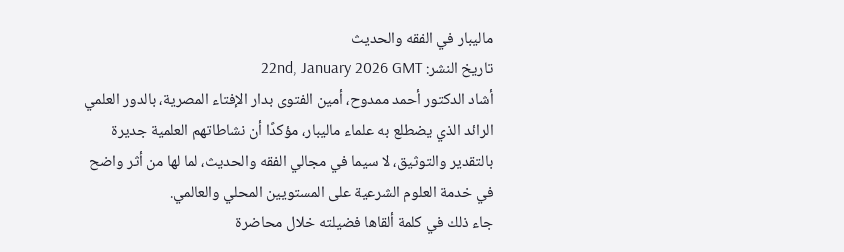ماليبار في الفقه والحديث
تاريخ النشر: 22nd, January 2026 GMT
أشاد الدكتور أحمد ممدوح، أمين الفتوى بدار الإفتاء المصرية، بالدور العلمي الرائد الذي يضطلع به علماء ماليبار، مؤكدًا أن نشاطاتهم العلمية جديرة بالتقدير والتوثيق، لا سيما في مجالي الفقه والحديث، لما لها من أثر واضح في خدمة العلوم الشرعية على المستويين المحلي والعالمي.
جاء ذلك في كلمة ألقاها فضيلته خلال محاضرة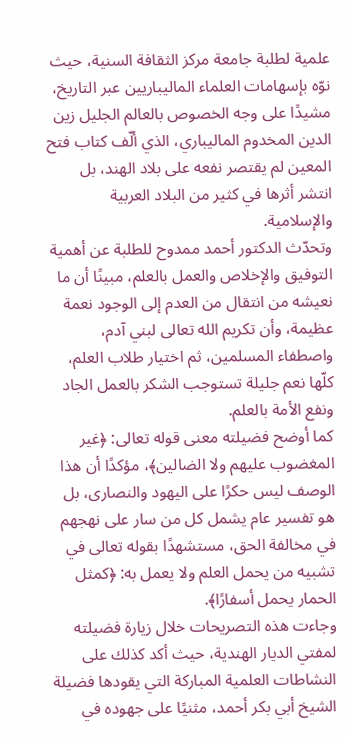علمية لطلبة جامعة مركز الثقافة السنية، حيث نوّه بإسهامات العلماء الماليباريين عبر التاريخ، مشيدًا على وجه الخصوص بالعالم الجليل زين الدين المخدوم الماليباري، الذي ألّف كتاب فتح المعين لم يقتصر نفعه على بلاد الهند، بل انتشر أثرها في كثير من البلاد العربية والإسلامية.
وتحدّث الدكتور أحمد ممدوح للطلبة عن أهمية التوفيق والإخلاص والعمل بالعلم، مبينًا أن ما نعيشه من انتقال من العدم إلى الوجود نعمة عظيمة، وأن تكريم الله تعالى لبني آدم، واصطفاء المسلمين، ثم اختيار طلاب العلم، كلّها نعم جليلة تستوجب الشكر بالعمل الجاد ونفع الأمة بالعلم.
كما أوضح فضيلته معنى قوله تعالى: ﴿غير المغضوب عليهم ولا الضالين﴾، مؤكدًا أن هذا الوصف ليس حكرًا على اليهود والنصارى، بل هو تفسير عام يشمل كل من سار على نهجهم في مخالفة الحق، مستشهدًا بقوله تعالى في تشبيه من يحمل العلم ولا يعمل به: ﴿كمثل الحمار يحمل أسفارًا﴾.
وجاءت هذه التصريحات خلال زيارة فضيلته لمفتي الديار الهندية، حيث أكد كذلك على النشاطات العلمية المباركة التي يقودها فضيلة الشيخ أبي بكر أحمد، مثنيًا على جهوده في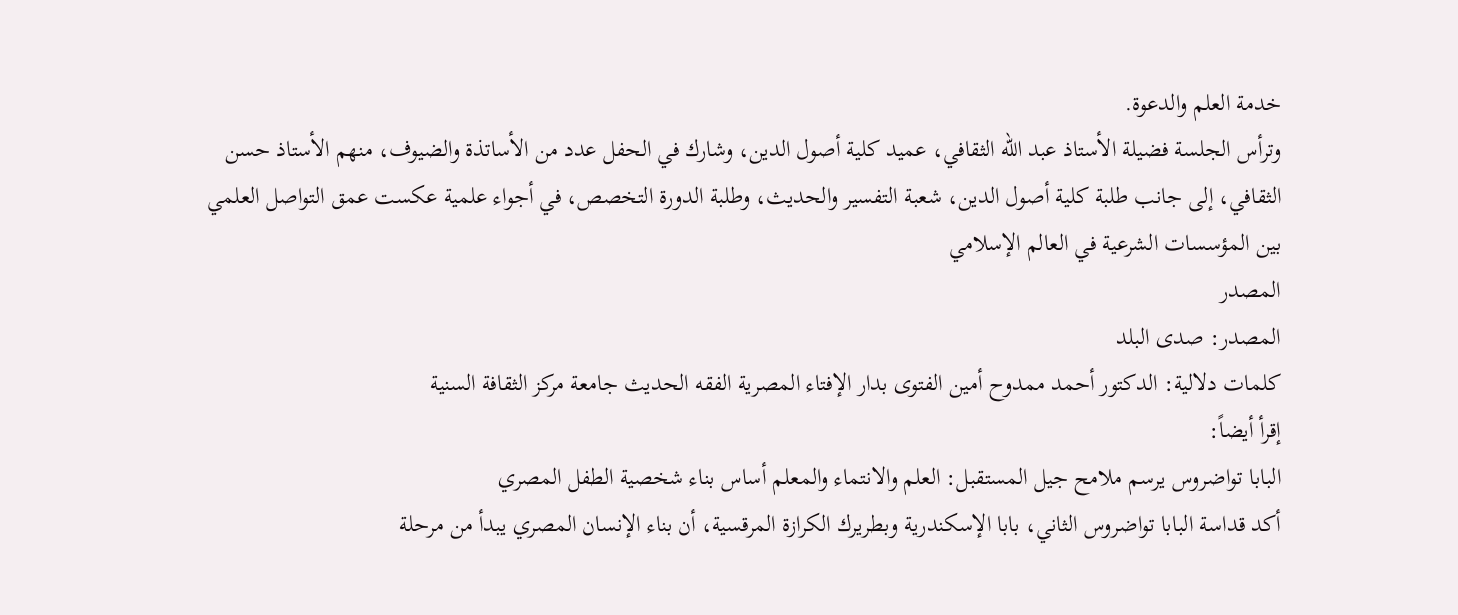خدمة العلم والدعوة.
وترأس الجلسة فضيلة الأستاذ عبد الله الثقافي، عميد كلية أصول الدين، وشارك في الحفل عدد من الأساتذة والضيوف، منهم الأستاذ حسن الثقافي، إلى جانب طلبة كلية أصول الدين، شعبة التفسير والحديث، وطلبة الدورة التخصص، في أجواء علمية عكست عمق التواصل العلمي بين المؤسسات الشرعية في العالم الإسلامي
المصدر
المصدر: صدى البلد
كلمات دلالية: الدكتور أحمد ممدوح أمين الفتوى بدار الإفتاء المصرية الفقه الحديث جامعة مركز الثقافة السنية
إقرأ أيضاً:
البابا تواضروس يرسم ملامح جيل المستقبل: العلم والانتماء والمعلم أساس بناء شخصية الطفل المصري
أكد قداسة البابا تواضروس الثاني، بابا الإسكندرية وبطريرك الكرازة المرقسية، أن بناء الإنسان المصري يبدأ من مرحلة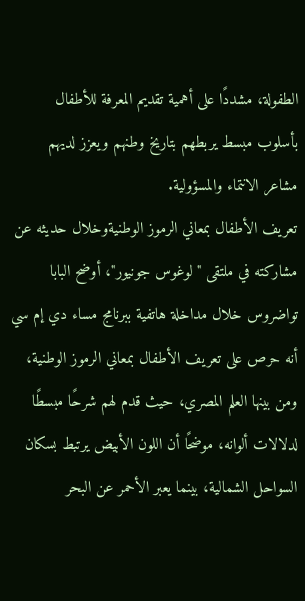الطفولة، مشددًا على أهمية تقديم المعرفة للأطفال بأسلوب مبسط يربطهم بتاريخ وطنهم ويعزز لديهم مشاعر الانتماء والمسؤولية.
تعريف الأطفال بمعاني الرموز الوطنيةوخلال حديثه عن مشاركته في ملتقى "لوغوس جونيور"، أوضح البابا تواضروس خلال مداخلة هاتفية ببرنامج مساء دي إم سي أنه حرص على تعريف الأطفال بمعاني الرموز الوطنية، ومن بينها العلم المصري، حيث قدم لهم شرحًا مبسطًا لدلالات ألوانه، موضحًا أن اللون الأبيض يرتبط بسكان السواحل الشمالية، بينما يعبر الأحمر عن البحر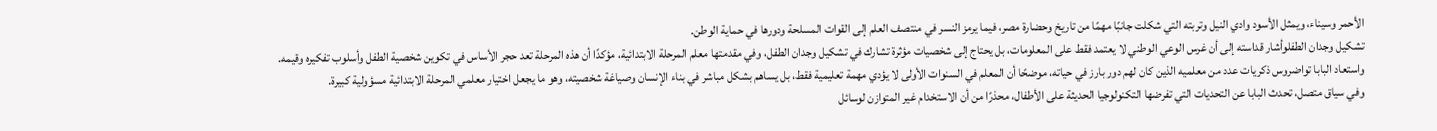الأحمر وسيناء، ويمثل الأسود وادي النيل وتربته التي شكلت جانبًا مهمًا من تاريخ وحضارة مصر، فيما يرمز النسر في منتصف العلم إلى القوات المسلحة ودورها في حماية الوطن.
تشكيل وجدان الطفلوأشار قداسته إلى أن غرس الوعي الوطني لا يعتمد فقط على المعلومات، بل يحتاج إلى شخصيات مؤثرة تشارك في تشكيل وجدان الطفل، وفي مقدمتها معلم المرحلة الابتدائية، مؤكدًا أن هذه المرحلة تعد حجر الأساس في تكوين شخصية الطفل وأسلوب تفكيره وقيمه.
واستعاد البابا تواضروس ذكريات عدد من معلميه الذين كان لهم دور بارز في حياته، موضحًا أن المعلم في السنوات الأولى لا يؤدي مهمة تعليمية فقط، بل يساهم بشكل مباشر في بناء الإنسان وصياغة شخصيته، وهو ما يجعل اختيار معلمي المرحلة الابتدائية مسؤولية كبيرة.
وفي سياق متصل، تحدث البابا عن التحديات التي تفرضها التكنولوجيا الحديثة على الأطفال، محذرًا من أن الاستخدام غير المتوازن لوسائل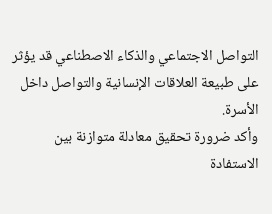التواصل الاجتماعي والذكاء الاصطناعي قد يؤثر على طبيعة العلاقات الإنسانية والتواصل داخل الأسرة.
وأكد ضرورة تحقيق معادلة متوازنة بين الاستفادة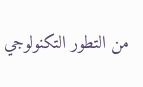من التطور التكنولوجي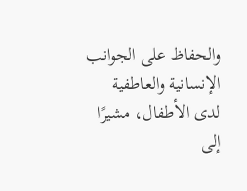والحفاظ على الجوانب الإنسانية والعاطفية لدى الأطفال، مشيرًا إلى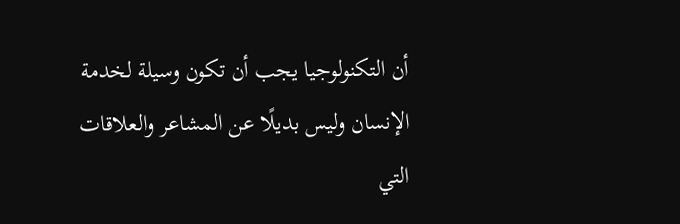أن التكنولوجيا يجب أن تكون وسيلة لخدمة الإنسان وليس بديلًا عن المشاعر والعلاقات التي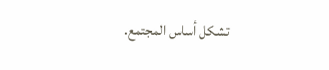تشكل أساس المجتمع.